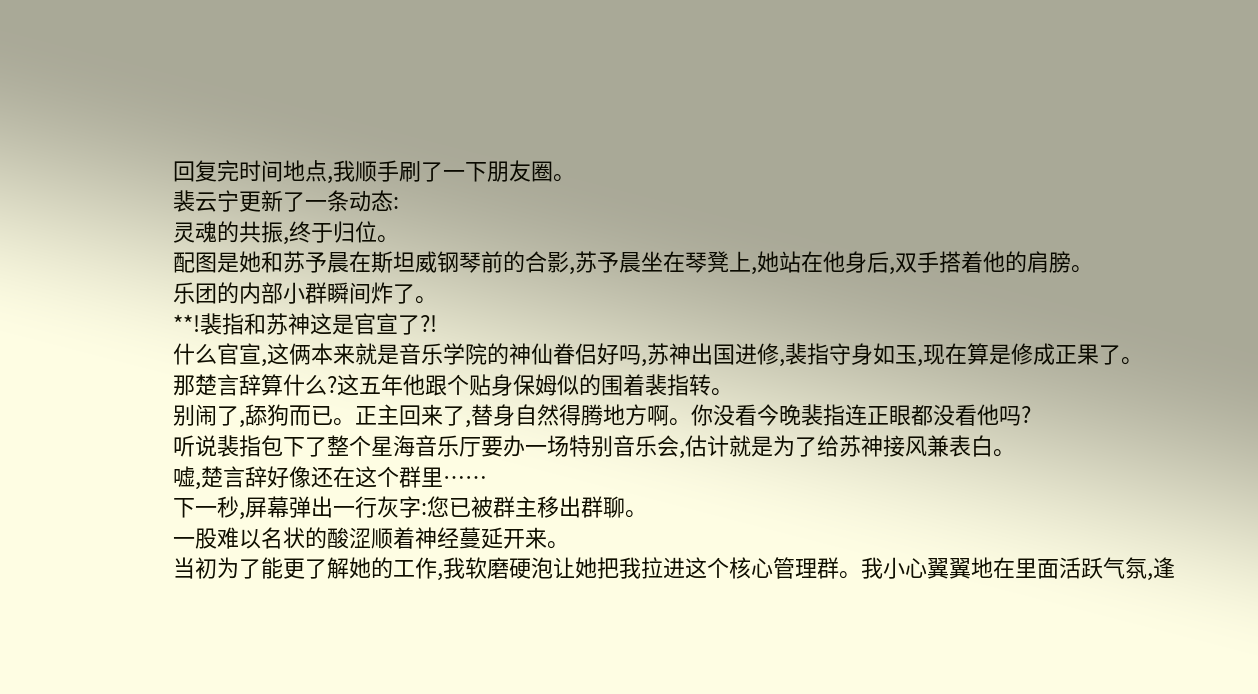回复完时间地点,我顺手刷了一下朋友圈。
裴云宁更新了一条动态:
灵魂的共振,终于归位。
配图是她和苏予晨在斯坦威钢琴前的合影,苏予晨坐在琴凳上,她站在他身后,双手搭着他的肩膀。
乐团的内部小群瞬间炸了。
**!裴指和苏神这是官宣了?!
什么官宣,这俩本来就是音乐学院的神仙眷侣好吗,苏神出国进修,裴指守身如玉,现在算是修成正果了。
那楚言辞算什么?这五年他跟个贴身保姆似的围着裴指转。
别闹了,舔狗而已。正主回来了,替身自然得腾地方啊。你没看今晚裴指连正眼都没看他吗?
听说裴指包下了整个星海音乐厅要办一场特别音乐会,估计就是为了给苏神接风兼表白。
嘘,楚言辞好像还在这个群里……
下一秒,屏幕弹出一行灰字:您已被群主移出群聊。
一股难以名状的酸涩顺着神经蔓延开来。
当初为了能更了解她的工作,我软磨硬泡让她把我拉进这个核心管理群。我小心翼翼地在里面活跃气氛,逢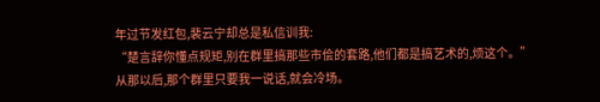年过节发红包,裴云宁却总是私信训我:
“楚言辞你懂点规矩,别在群里搞那些市侩的套路,他们都是搞艺术的,烦这个。”
从那以后,那个群里只要我一说话,就会冷场。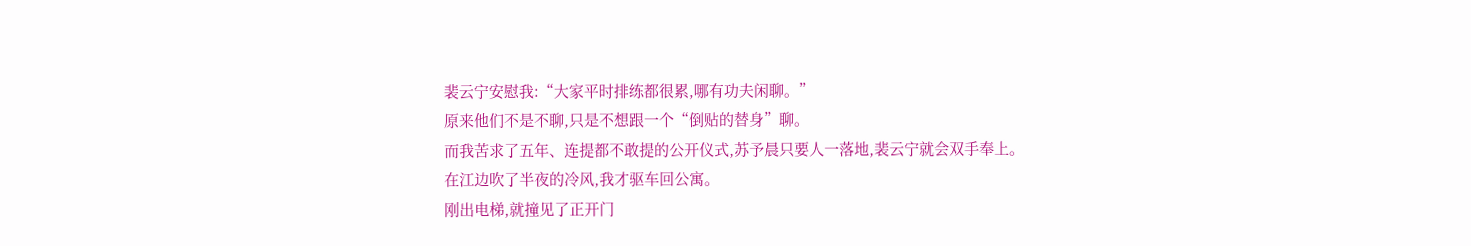裴云宁安慰我:“大家平时排练都很累,哪有功夫闲聊。”
原来他们不是不聊,只是不想跟一个“倒贴的替身”聊。
而我苦求了五年、连提都不敢提的公开仪式,苏予晨只要人一落地,裴云宁就会双手奉上。
在江边吹了半夜的冷风,我才驱车回公寓。
刚出电梯,就撞见了正开门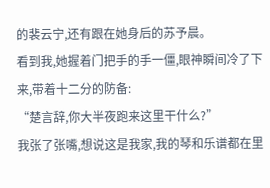的裴云宁,还有跟在她身后的苏予晨。
看到我,她握着门把手的手一僵,眼神瞬间冷了下来,带着十二分的防备:
“楚言辞,你大半夜跑来这里干什么?”
我张了张嘴,想说这是我家,我的琴和乐谱都在里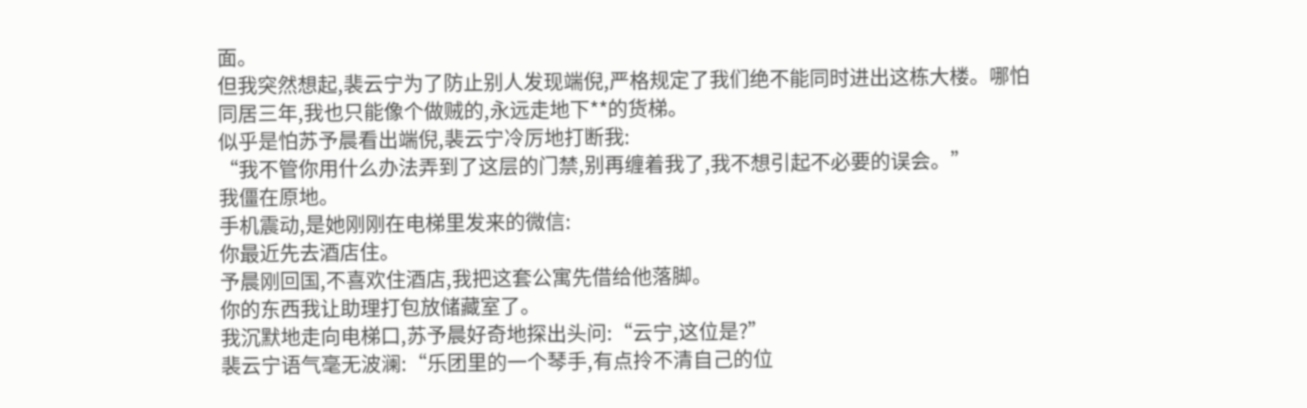面。
但我突然想起,裴云宁为了防止别人发现端倪,严格规定了我们绝不能同时进出这栋大楼。哪怕同居三年,我也只能像个做贼的,永远走地下**的货梯。
似乎是怕苏予晨看出端倪,裴云宁冷厉地打断我:
“我不管你用什么办法弄到了这层的门禁,别再缠着我了,我不想引起不必要的误会。”
我僵在原地。
手机震动,是她刚刚在电梯里发来的微信:
你最近先去酒店住。
予晨刚回国,不喜欢住酒店,我把这套公寓先借给他落脚。
你的东西我让助理打包放储藏室了。
我沉默地走向电梯口,苏予晨好奇地探出头问:“云宁,这位是?”
裴云宁语气毫无波澜:“乐团里的一个琴手,有点拎不清自己的位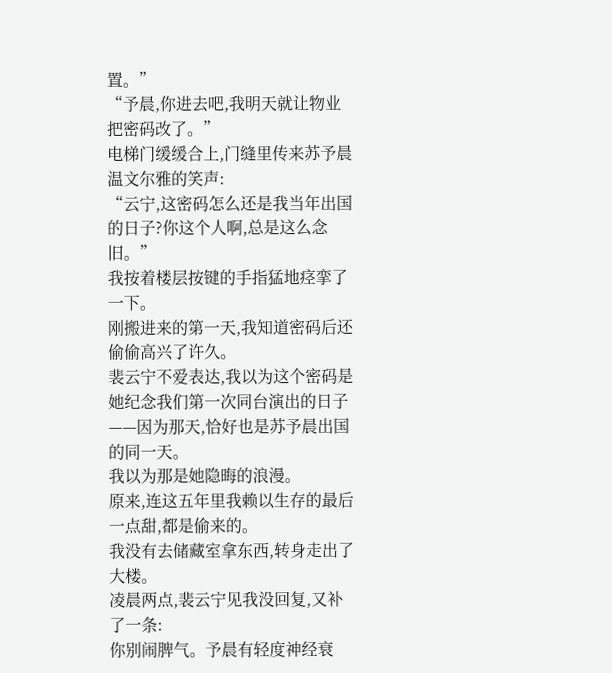置。”
“予晨,你进去吧,我明天就让物业把密码改了。”
电梯门缓缓合上,门缝里传来苏予晨温文尔雅的笑声:
“云宁,这密码怎么还是我当年出国的日子?你这个人啊,总是这么念旧。”
我按着楼层按键的手指猛地痉挛了一下。
刚搬进来的第一天,我知道密码后还偷偷高兴了许久。
裴云宁不爱表达,我以为这个密码是她纪念我们第一次同台演出的日子——因为那天,恰好也是苏予晨出国的同一天。
我以为那是她隐晦的浪漫。
原来,连这五年里我赖以生存的最后一点甜,都是偷来的。
我没有去储藏室拿东西,转身走出了大楼。
凌晨两点,裴云宁见我没回复,又补了一条:
你别闹脾气。予晨有轻度神经衰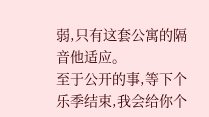弱,只有这套公寓的隔音他适应。
至于公开的事,等下个乐季结束,我会给你个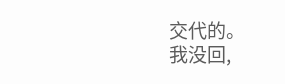交代的。
我没回,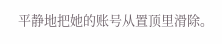平静地把她的账号从置顶里滑除。